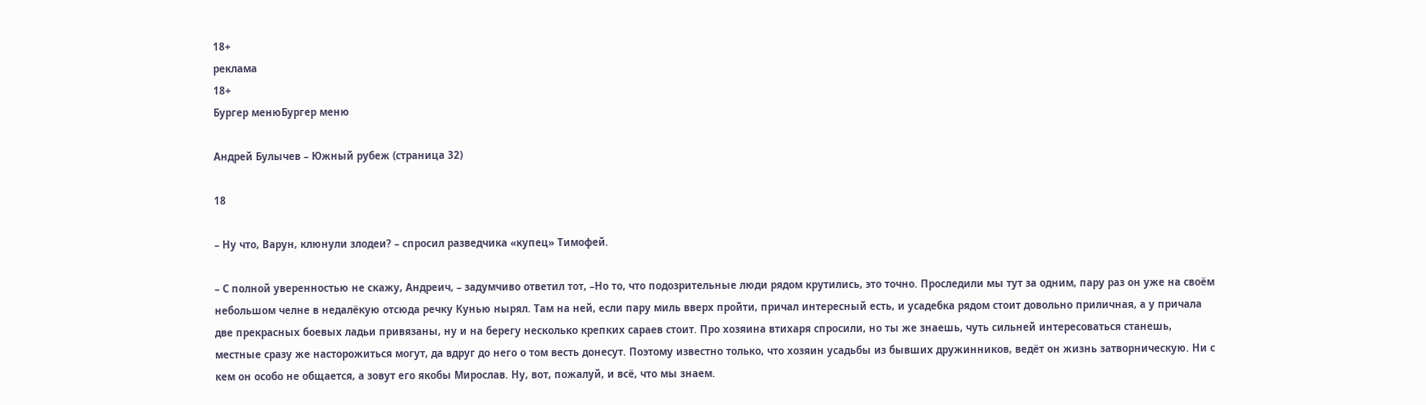18+
реклама
18+
Бургер менюБургер меню

Андрей Булычев – Южный рубеж (страница 32)

18

– Ну что, Варун, клюнули злодеи? – спросил разведчика «купец» Тимофей.

– С полной уверенностью не скажу, Андреич, – задумчиво ответил тот, –Но то, что подозрительные люди рядом крутились, это точно. Проследили мы тут за одним, пару раз он уже на своём небольшом челне в недалёкую отсюда речку Кунью нырял. Там на ней, если пару миль вверх пройти, причал интересный есть, и усадебка рядом стоит довольно приличная, а у причала две прекрасных боевых ладьи привязаны, ну и на берегу несколько крепких сараев стоит. Про хозяина втихаря спросили, но ты же знаешь, чуть сильней интересоваться станешь, местные сразу же насторожиться могут, да вдруг до него о том весть донесут. Поэтому известно только, что хозяин усадьбы из бывших дружинников, ведёт он жизнь затворническую. Ни с кем он особо не общается, а зовут его якобы Мирослав. Ну, вот, пожалуй, и всё, что мы знаем.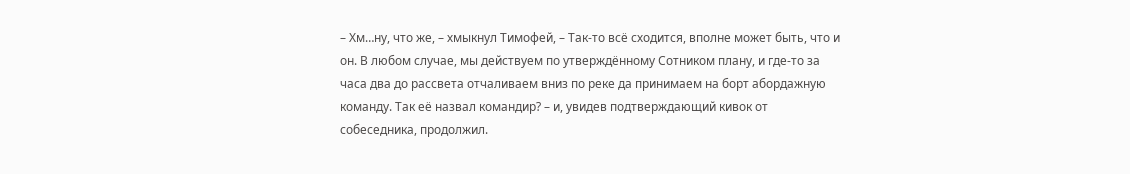– Хм…ну, что же, – хмыкнул Тимофей, – Так-то всё сходится, вполне может быть, что и он. В любом случае, мы действуем по утверждённому Сотником плану, и где-то за часа два до рассвета отчаливаем вниз по реке да принимаем на борт абордажную команду. Так её назвал командир? – и, увидев подтверждающий кивок от собеседника, продолжил.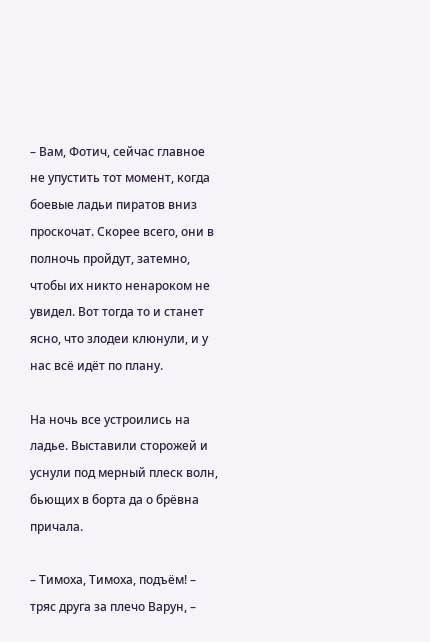– Вам, Фотич, сейчас главное не упустить тот момент, когда боевые ладьи пиратов вниз проскочат. Скорее всего, они в полночь пройдут, затемно, чтобы их никто ненароком не увидел. Вот тогда то и станет ясно, что злодеи клюнули, и у нас всё идёт по плану.

На ночь все устроились на ладье. Выставили сторожей и уснули под мерный плеск волн, бьющих в борта да о брёвна причала.

– Тимоха, Тимоха, подъём! – тряс друга за плечо Варун, –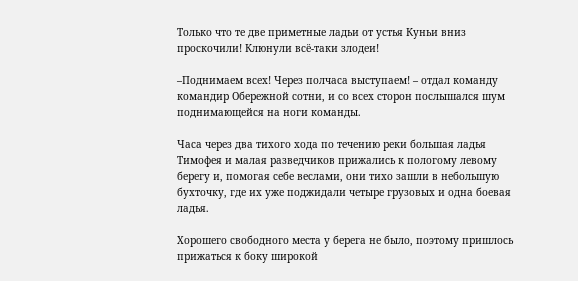Только что те две приметные ладьи от устья Куньи вниз проскочили! Клюнули всё-таки злодеи!

–Поднимаем всех! Через полчаса выступаем! – отдал команду командир Обережной сотни, и со всех сторон послышался шум поднимающейся на ноги команды.

Часа через два тихого хода по течению реки большая ладья Тимофея и малая разведчиков прижались к пологому левому берегу и, помогая себе веслами, они тихо зашли в небольшую бухточку, где их уже поджидали четыре грузовых и одна боевая ладья.

Хорошего свободного места у берега не было, поэтому пришлось прижаться к боку широкой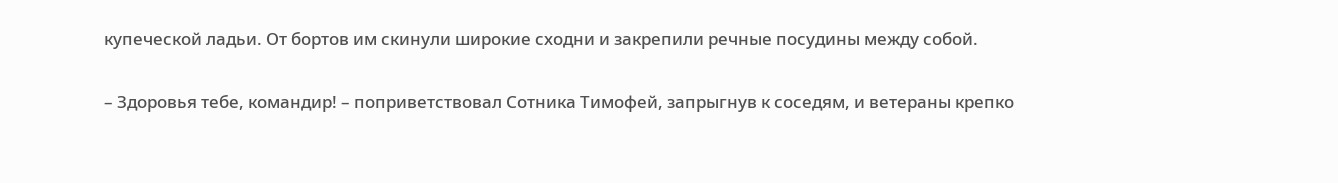купеческой ладьи. От бортов им скинули широкие сходни и закрепили речные посудины между собой.

– Здоровья тебе, командир! – поприветствовал Сотника Тимофей, запрыгнув к соседям, и ветераны крепко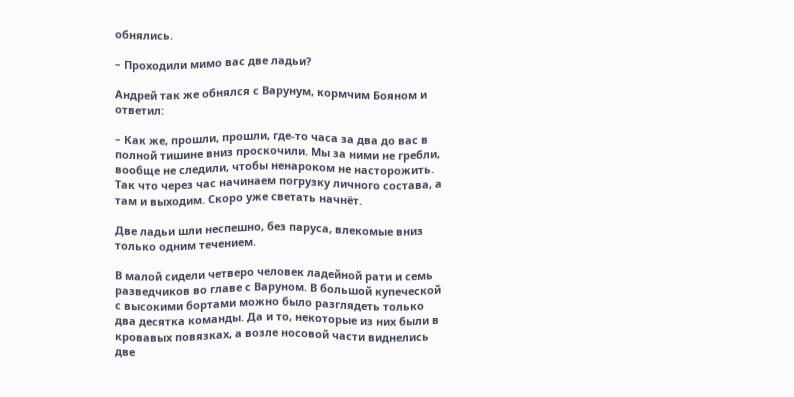обнялись.

– Проходили мимо вас две ладьи?

Андрей так же обнялся с Варунум, кормчим Бояном и ответил:

– Как же, прошли, прошли, где-то часа за два до вас в полной тишине вниз проскочили. Мы за ними не гребли, вообще не следили, чтобы ненароком не насторожить. Так что через час начинаем погрузку личного состава, а там и выходим. Скоро уже светать начнёт.

Две ладьи шли неспешно, без паруса, влекомые вниз только одним течением.

В малой сидели четверо человек ладейной рати и семь разведчиков во главе с Варуном. В большой купеческой с высокими бортами можно было разглядеть только два десятка команды. Да и то, некоторые из них были в кровавых повязках, а возле носовой части виднелись две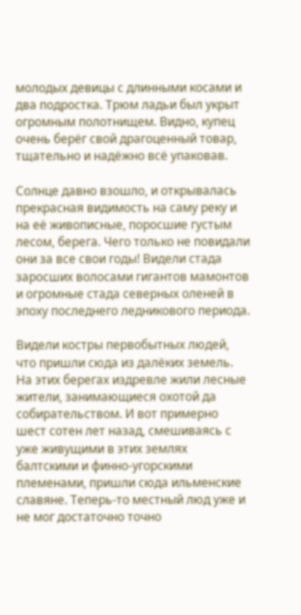молодых девицы с длинными косами и два подростка. Трюм ладьи был укрыт огромным полотнищем. Видно, купец очень берёг свой драгоценный товар, тщательно и надёжно всё упаковав.

Солнце давно взошло, и открывалась прекрасная видимость на саму реку и на её живописные, поросшие густым лесом, берега. Чего только не повидали они за все свои годы! Видели стада заросших волосами гигантов мамонтов и огромные стада северных оленей в эпоху последнего ледникового периода.

Видели костры первобытных людей, что пришли сюда из далёких земель. На этих берегах издревле жили лесные жители, занимающиеся охотой да собирательством. И вот примерно шест сотен лет назад, смешиваясь с уже живущими в этих землях балтскими и финно-угорскими племенами, пришли сюда ильменские славяне. Теперь-то местный люд уже и не мог достаточно точно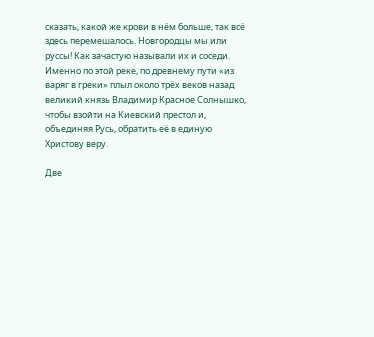сказать, какой же крови в нём больше, так всё здесь перемешалось. Новгородцы мы или руссы! Как зачастую называли их и соседи. Именно по этой реке, по древнему пути «из варяг в греки» плыл около трёх веков назад великий князь Владимир Красное Солнышко, чтобы взойти на Киевский престол и, объединяя Русь, обратить её в единую Христову веру.

Две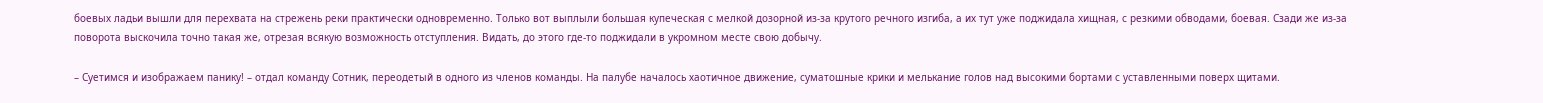боевых ладьи вышли для перехвата на стрежень реки практически одновременно. Только вот выплыли большая купеческая с мелкой дозорной из-за крутого речного изгиба, а их тут уже поджидала хищная, с резкими обводами, боевая. Сзади же из-за поворота выскочила точно такая же, отрезая всякую возможность отступления. Видать, до этого где-то поджидали в укромном месте свою добычу.

– Суетимся и изображаем панику! – отдал команду Сотник, переодетый в одного из членов команды. На палубе началось хаотичное движение, суматошные крики и мелькание голов над высокими бортами с уставленными поверх щитами.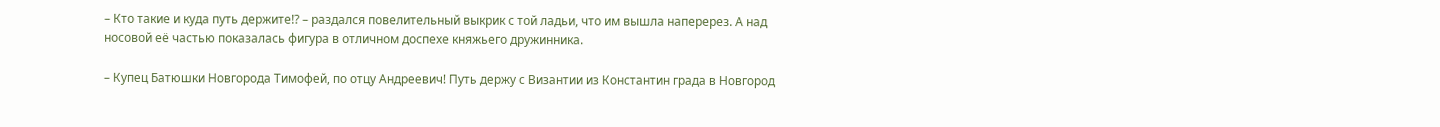– Кто такие и куда путь держите!? – раздался повелительный выкрик с той ладьи, что им вышла наперерез. А над носовой её частью показалась фигура в отличном доспехе княжьего дружинника.

– Купец Батюшки Новгорода Тимофей, по отцу Андреевич! Путь держу с Византии из Константин града в Новгород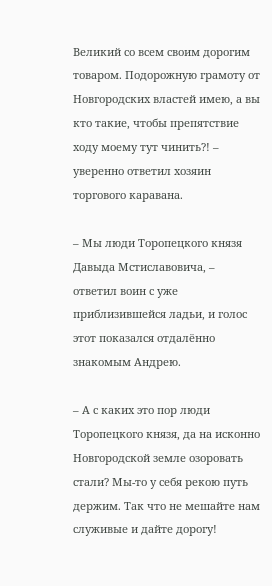Великий со всем своим дорогим товаром. Подорожную грамоту от Новгородских властей имею, а вы кто такие, чтобы препятствие ходу моему тут чинить?! – уверенно ответил хозяин торгового каравана.

– Мы люди Торопецкого князя Давыда Мстиславовича, – ответил воин с уже приблизившейся ладьи, и голос этот показался отдалённо знакомым Андрею.

– А с каких это пор люди Торопецкого князя, да на исконно Новгородской земле озоровать стали? Мы-то у себя рекою путь держим. Так что не мешайте нам служивые и дайте дорогу!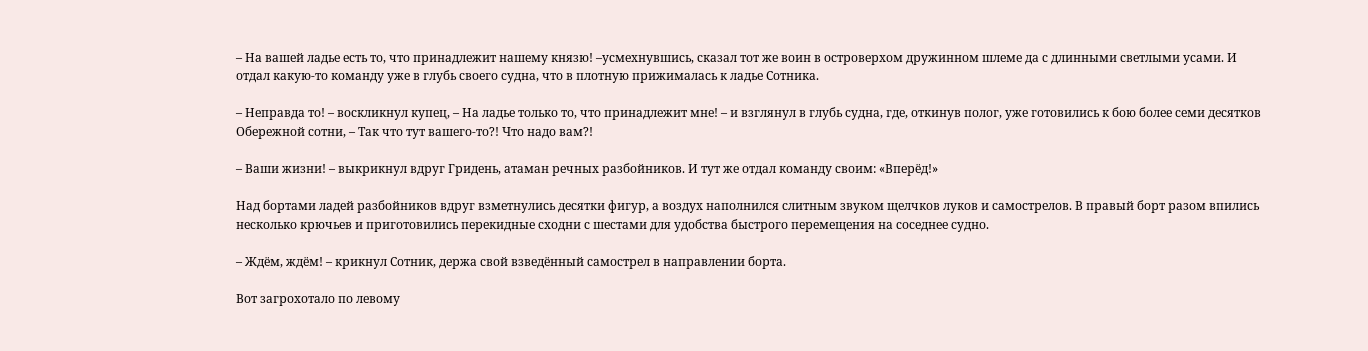– На вашей ладье есть то, что принадлежит нашему князю! –усмехнувшись, сказал тот же воин в островерхом дружинном шлеме да с длинными светлыми усами. И отдал какую-то команду уже в глубь своего судна, что в плотную прижималась к ладье Сотника.

– Неправда то! – воскликнул купец, – На ладье только то, что принадлежит мне! – и взглянул в глубь судна, где, откинув полог, уже готовились к бою более семи десятков Обережной сотни, – Так что тут вашего-то?! Что надо вам?!

– Ваши жизни! – выкрикнул вдруг Гридень, атаман речных разбойников. И тут же отдал команду своим: «Вперёд!»

Над бортами ладей разбойников вдруг взметнулись десятки фигур, а воздух наполнился слитным звуком щелчков луков и самострелов. В правый борт разом впились несколько крючьев и приготовились перекидные сходни с шестами для удобства быстрого перемещения на соседнее судно.

– Ждём, ждём! – крикнул Сотник, держа свой взведённый самострел в направлении борта.

Вот загрохотало по левому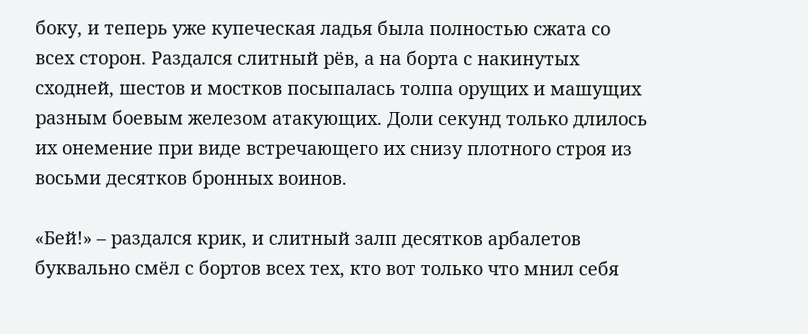боку, и теперь уже купеческая ладья была полностью сжата со всех сторон. Раздался слитный рёв, а на борта с накинутых сходней, шестов и мостков посыпалась толпа орущих и машущих разным боевым железом атакующих. Доли секунд только длилось их онемение при виде встречающего их снизу плотного строя из восьми десятков бронных воинов.

«Бей!» – раздался крик, и слитный залп десятков арбалетов буквально смёл с бортов всех тех, кто вот только что мнил себя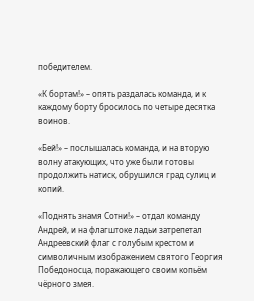победителем.

«К бортам!» – опять раздалась команда, и к каждому борту бросилось по четыре десятка воинов.

«Бей!» – послышалась команда, и на вторую волну атакующих, что уже были готовы продолжить натиск, обрушился град сулиц и копий.

«Поднять знамя Сотни!» – отдал команду Андрей, и на флагштоке ладьи затрепетал Андреевский флаг с голубым крестом и символичным изображением святого Георгия Победоносца, поражающего своим копьём чёрного змея.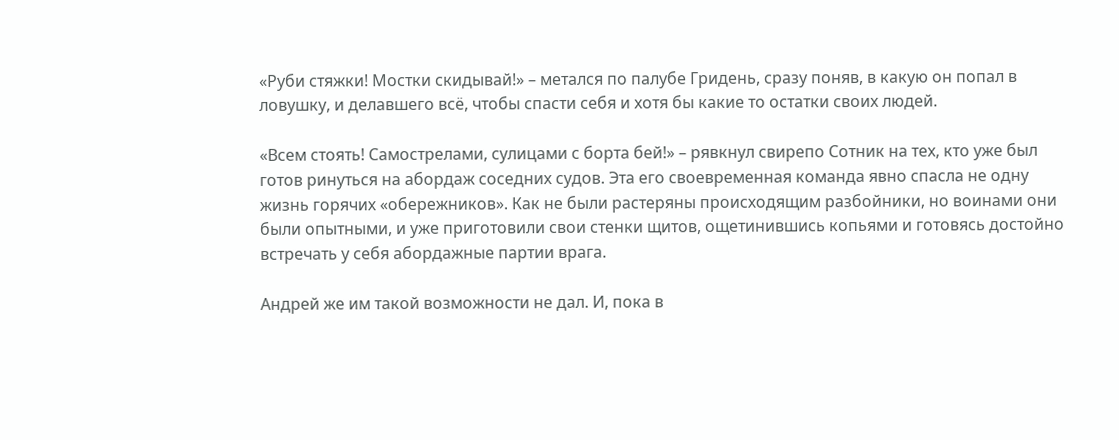«Руби стяжки! Мостки скидывай!» – метался по палубе Гридень, сразу поняв, в какую он попал в ловушку, и делавшего всё, чтобы спасти себя и хотя бы какие то остатки своих людей.

«Всем стоять! Самострелами, сулицами с борта бей!» – рявкнул свирепо Сотник на тех, кто уже был готов ринуться на абордаж соседних судов. Эта его своевременная команда явно спасла не одну жизнь горячих «обережников». Как не были растеряны происходящим разбойники, но воинами они были опытными, и уже приготовили свои стенки щитов, ощетинившись копьями и готовясь достойно встречать у себя абордажные партии врага.

Андрей же им такой возможности не дал. И, пока в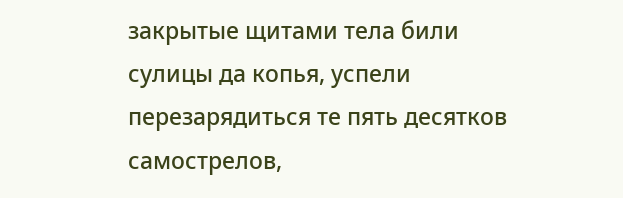закрытые щитами тела били сулицы да копья, успели перезарядиться те пять десятков самострелов,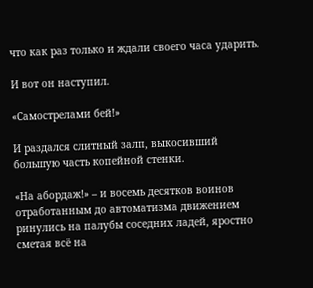что как раз только и ждали своего часа ударить.

И вот он наступил.

«Самострелами бей!»

И раздался слитный залп, выкосивший большую часть копейной стенки.

«На абордаж!» – и восемь десятков воинов отработанным до автоматизма движением ринулись на палубы соседних ладей, яростно сметая всё на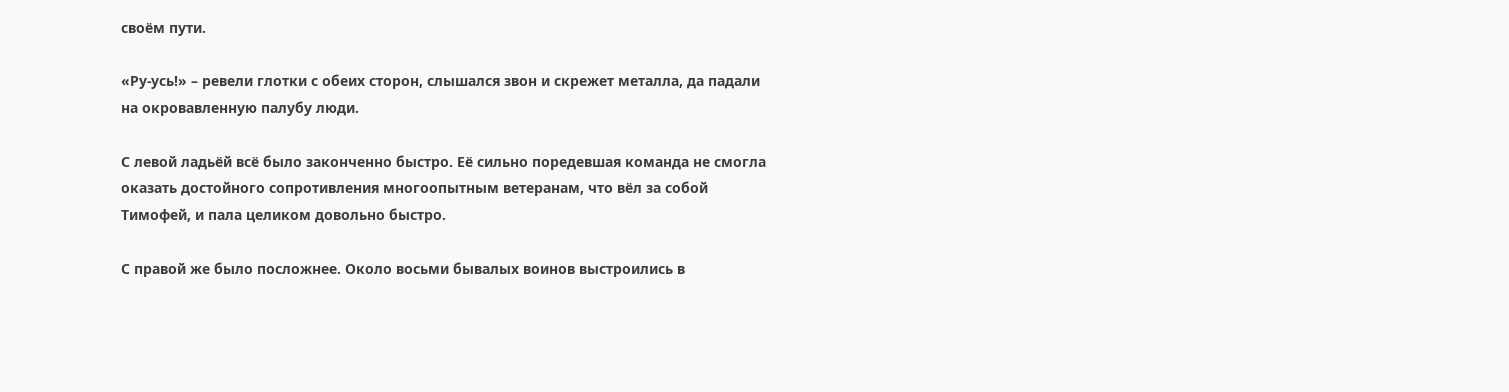своём пути.

«Ру-усь!» – ревели глотки с обеих сторон, слышался звон и скрежет металла, да падали на окровавленную палубу люди.

С левой ладьёй всё было законченно быстро. Её сильно поредевшая команда не смогла оказать достойного сопротивления многоопытным ветеранам, что вёл за собой Тимофей, и пала целиком довольно быстро.

С правой же было посложнее. Около восьми бывалых воинов выстроились в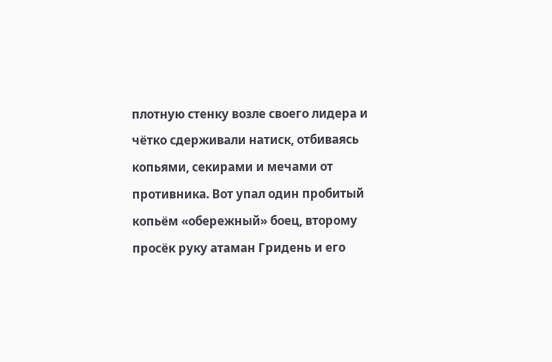плотную стенку возле своего лидера и чётко сдерживали натиск, отбиваясь копьями, секирами и мечами от противника. Вот упал один пробитый копьём «обережный» боец, второму просёк руку атаман Гридень и его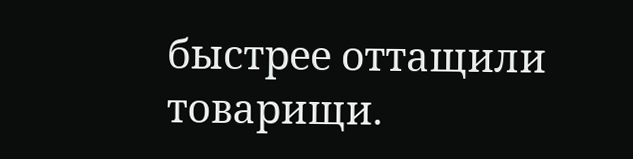быстрее оттащили товарищи.